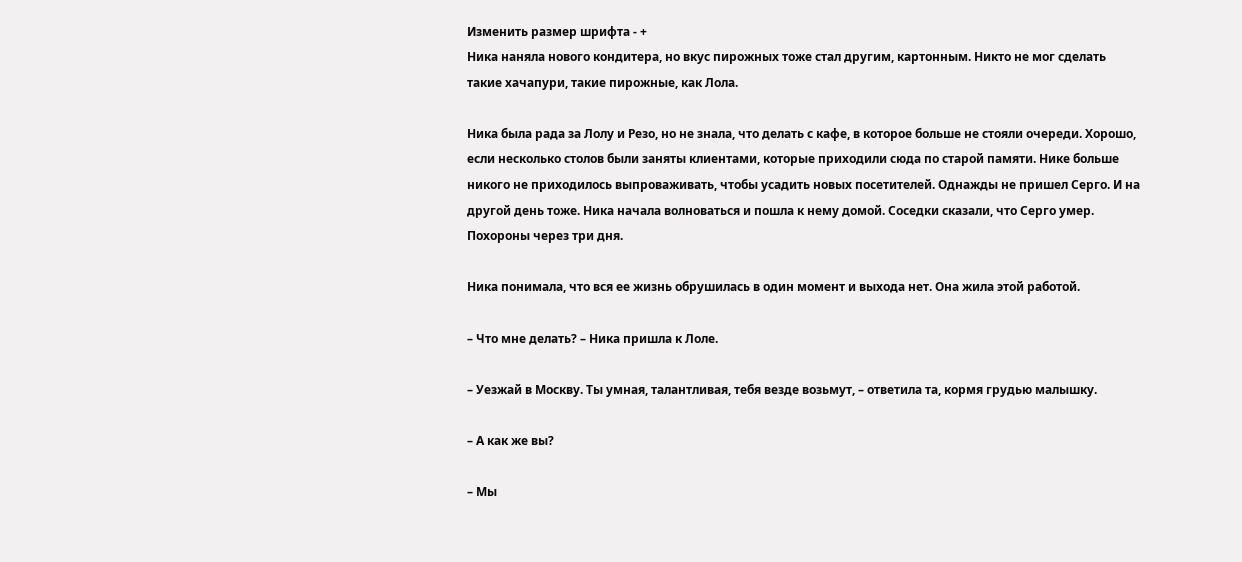Изменить размер шрифта - +
Ника наняла нового кондитера, но вкус пирожных тоже стал другим, картонным. Никто не мог сделать такие хачапури, такие пирожные, как Лола.

Ника была рада за Лолу и Резо, но не знала, что делать с кафе, в которое больше не стояли очереди. Хорошо, если несколько столов были заняты клиентами, которые приходили сюда по старой памяти. Нике больше никого не приходилось выпроваживать, чтобы усадить новых посетителей. Однажды не пришел Серго. И на другой день тоже. Ника начала волноваться и пошла к нему домой. Соседки сказали, что Серго умер. Похороны через три дня.

Ника понимала, что вся ее жизнь обрушилась в один момент и выхода нет. Она жила этой работой.

– Что мне делать? – Ника пришла к Лоле.

– Уезжай в Москву. Ты умная, талантливая, тебя везде возьмут, – ответила та, кормя грудью малышку.

– А как же вы?

– Мы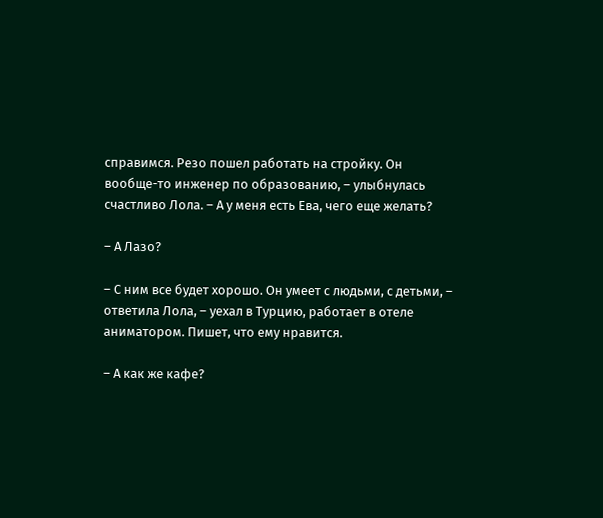справимся. Резо пошел работать на стройку. Он вообще-то инженер по образованию, – улыбнулась счастливо Лола. – А у меня есть Ева, чего еще желать?

– А Лазо?

– С ним все будет хорошо. Он умеет с людьми, с детьми, – ответила Лола, – уехал в Турцию, работает в отеле аниматором. Пишет, что ему нравится.

– А как же кафе?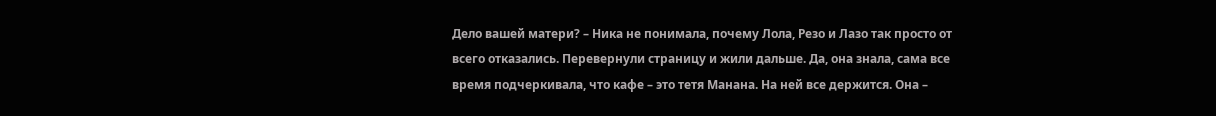Дело вашей матери? – Ника не понимала, почему Лола, Резо и Лазо так просто от всего отказались. Перевернули страницу и жили дальше. Да, она знала, сама все время подчеркивала, что кафе – это тетя Манана. На ней все держится. Она –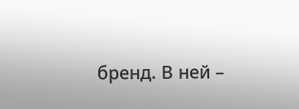бренд. В ней –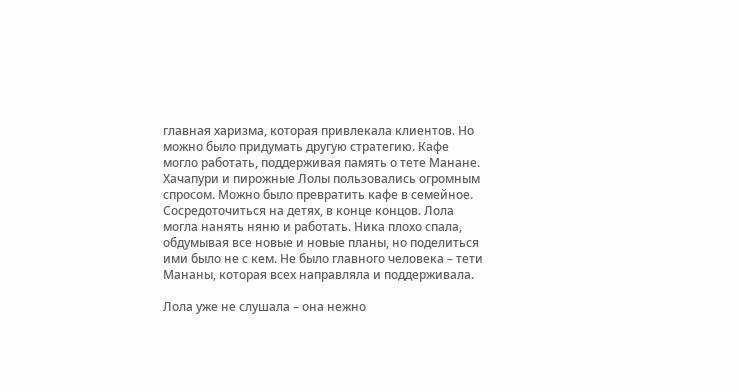главная харизма, которая привлекала клиентов. Но можно было придумать другую стратегию. Кафе могло работать, поддерживая память о тете Манане. Хачапури и пирожные Лолы пользовались огромным спросом. Можно было превратить кафе в семейное. Сосредоточиться на детях, в конце концов. Лола могла нанять няню и работать. Ника плохо спала, обдумывая все новые и новые планы, но поделиться ими было не с кем. Не было главного человека – тети Мананы, которая всех направляла и поддерживала.

Лола уже не слушала – она нежно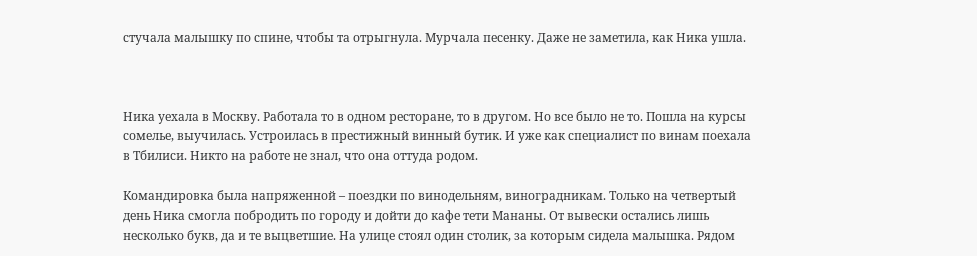стучала малышку по спине, чтобы та отрыгнула. Мурчала песенку. Даже не заметила, как Ника ушла.



Ника уехала в Москву. Работала то в одном ресторане, то в другом. Но все было не то. Пошла на курсы сомелье, выучилась. Устроилась в престижный винный бутик. И уже как специалист по винам поехала в Тбилиси. Никто на работе не знал, что она оттуда родом.

Командировка была напряженной – поездки по винодельням, виноградникам. Только на четвертый день Ника смогла побродить по городу и дойти до кафе тети Мананы. От вывески остались лишь несколько букв, да и те выцветшие. На улице стоял один столик, за которым сидела малышка. Рядом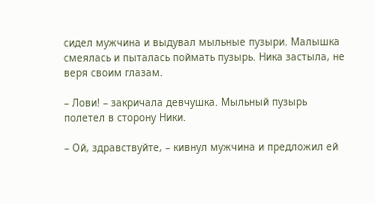сидел мужчина и выдувал мыльные пузыри. Малышка смеялась и пыталась поймать пузырь. Ника застыла, не веря своим глазам.

– Лови! – закричала девчушка. Мыльный пузырь полетел в сторону Ники.

– Ой, здравствуйте, – кивнул мужчина и предложил ей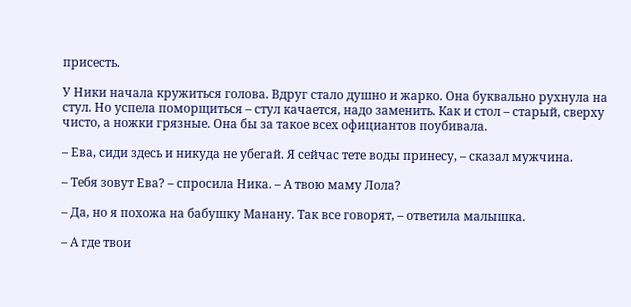присесть.

У Ники начала кружиться голова. Вдруг стало душно и жарко. Она буквально рухнула на стул. Но успела поморщиться – стул качается, надо заменить. Как и стол – старый, сверху чисто, а ножки грязные. Она бы за такое всех официантов поубивала.

– Ева, сиди здесь и никуда не убегай. Я сейчас тете воды принесу, – сказал мужчина.

– Тебя зовут Ева? – спросила Ника. – А твою маму Лола?

– Да, но я похожа на бабушку Манану. Так все говорят, – ответила малышка.

– А где твои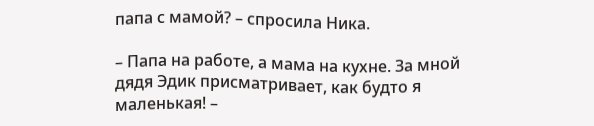папа с мамой? – спросила Ника.

– Папа на работе, а мама на кухне. За мной дядя Эдик присматривает, как будто я маленькая! –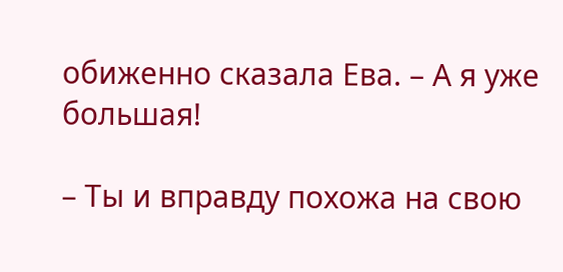обиженно сказала Ева. – А я уже большая!

– Ты и вправду похожа на свою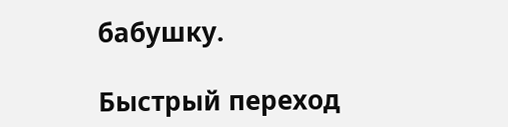бабушку.

Быстрый переход